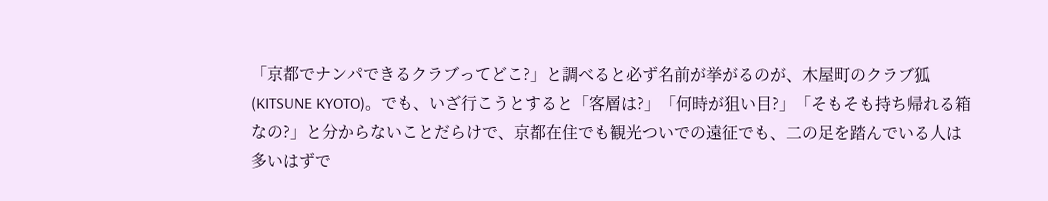「京都でナンパできるクラブってどこ?」と調べると必ず名前が挙がるのが、木屋町のクラブ狐(KITSUNE KYOTO)。でも、いざ行こうとすると「客層は?」「何時が狙い目?」「そもそも持ち帰れる箱なの?」と分からないことだらけで、京都在住でも観光ついでの遠征でも、二の足を踏んでいる人は多いはずで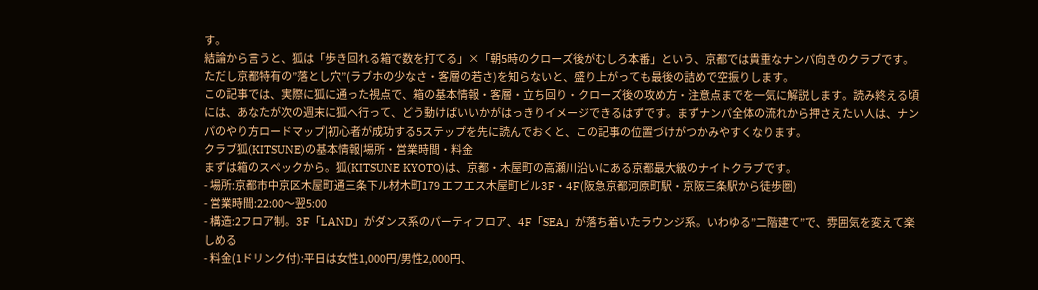す。
結論から言うと、狐は「歩き回れる箱で数を打てる」×「朝5時のクローズ後がむしろ本番」という、京都では貴重なナンパ向きのクラブです。ただし京都特有の”落とし穴”(ラブホの少なさ・客層の若さ)を知らないと、盛り上がっても最後の詰めで空振りします。
この記事では、実際に狐に通った視点で、箱の基本情報・客層・立ち回り・クローズ後の攻め方・注意点までを一気に解説します。読み終える頃には、あなたが次の週末に狐へ行って、どう動けばいいかがはっきりイメージできるはずです。まずナンパ全体の流れから押さえたい人は、ナンパのやり方ロードマップ|初心者が成功する5ステップを先に読んでおくと、この記事の位置づけがつかみやすくなります。
クラブ狐(KITSUNE)の基本情報|場所・営業時間・料金
まずは箱のスペックから。狐(KITSUNE KYOTO)は、京都・木屋町の高瀬川沿いにある京都最大級のナイトクラブです。
- 場所:京都市中京区木屋町通三条下ル材木町179 エフエス木屋町ビル3F・4F(阪急京都河原町駅・京阪三条駅から徒歩圏)
- 営業時間:22:00〜翌5:00
- 構造:2フロア制。3F「LAND」がダンス系のパーティフロア、4F「SEA」が落ち着いたラウンジ系。いわゆる”二階建て”で、雰囲気を変えて楽しめる
- 料金(1ドリンク付):平日は女性1,000円/男性2,000円、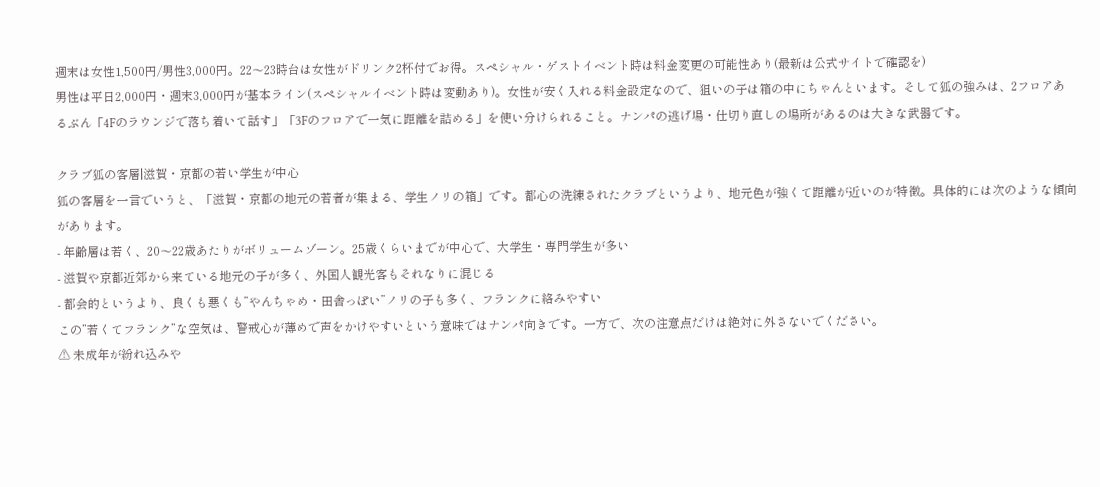週末は女性1,500円/男性3,000円。22〜23時台は女性がドリンク2杯付でお得。スペシャル・ゲストイベント時は料金変更の可能性あり(最新は公式サイトで確認を)
男性は平日2,000円・週末3,000円が基本ライン(スペシャルイベント時は変動あり)。女性が安く入れる料金設定なので、狙いの子は箱の中にちゃんといます。そして狐の強みは、2フロアあるぶん「4Fのラウンジで落ち着いて話す」「3Fのフロアで一気に距離を詰める」を使い分けられること。ナンパの逃げ場・仕切り直しの場所があるのは大きな武器です。

クラブ狐の客層|滋賀・京都の若い学生が中心
狐の客層を一言でいうと、「滋賀・京都の地元の若者が集まる、学生ノリの箱」です。都心の洗練されたクラブというより、地元色が強くて距離が近いのが特徴。具体的には次のような傾向があります。
- 年齢層は若く、20〜22歳あたりがボリュームゾーン。25歳くらいまでが中心で、大学生・専門学生が多い
- 滋賀や京都近郊から来ている地元の子が多く、外国人観光客もそれなりに混じる
- 都会的というより、良くも悪くも”やんちゃめ・田舎っぽい”ノリの子も多く、フランクに絡みやすい
この”若くてフランク”な空気は、警戒心が薄めで声をかけやすいという意味ではナンパ向きです。一方で、次の注意点だけは絶対に外さないでください。
⚠ 未成年が紛れ込みや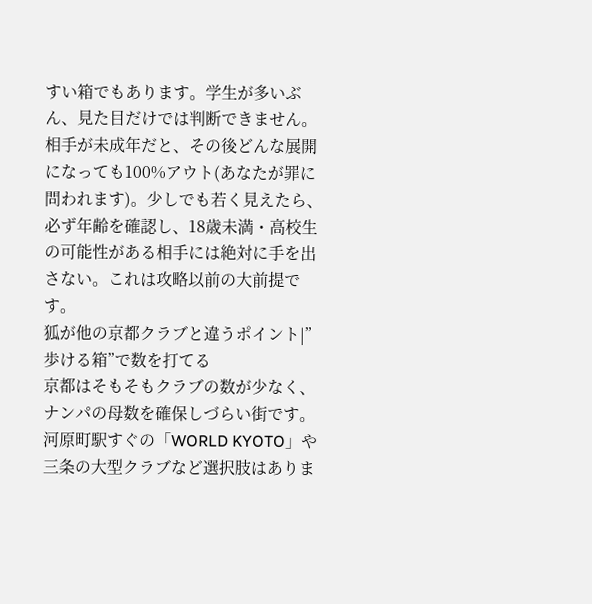すい箱でもあります。学生が多いぶん、見た目だけでは判断できません。相手が未成年だと、その後どんな展開になっても100%アウト(あなたが罪に問われます)。少しでも若く見えたら、必ず年齢を確認し、18歳未満・高校生の可能性がある相手には絶対に手を出さない。これは攻略以前の大前提です。
狐が他の京都クラブと違うポイント|”歩ける箱”で数を打てる
京都はそもそもクラブの数が少なく、ナンパの母数を確保しづらい街です。河原町駅すぐの「WORLD KYOTO」や三条の大型クラブなど選択肢はありま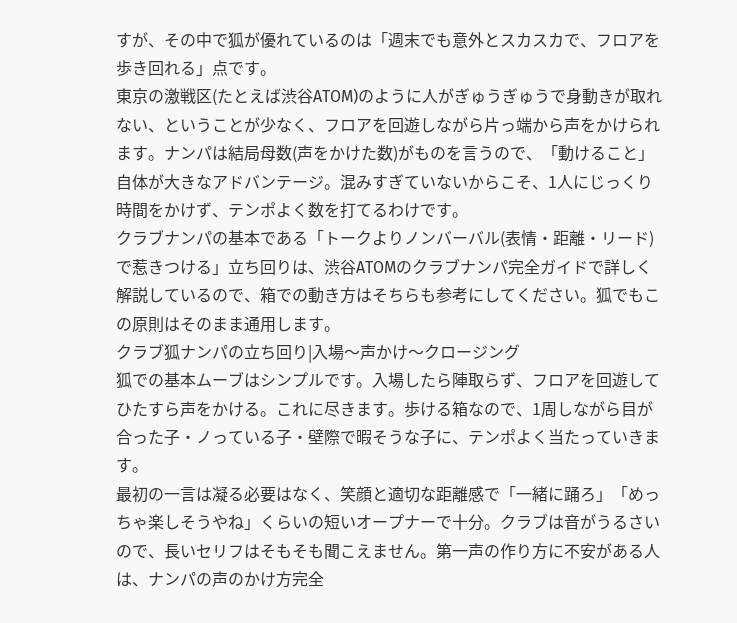すが、その中で狐が優れているのは「週末でも意外とスカスカで、フロアを歩き回れる」点です。
東京の激戦区(たとえば渋谷ATOM)のように人がぎゅうぎゅうで身動きが取れない、ということが少なく、フロアを回遊しながら片っ端から声をかけられます。ナンパは結局母数(声をかけた数)がものを言うので、「動けること」自体が大きなアドバンテージ。混みすぎていないからこそ、1人にじっくり時間をかけず、テンポよく数を打てるわけです。
クラブナンパの基本である「トークよりノンバーバル(表情・距離・リード)で惹きつける」立ち回りは、渋谷ATOMのクラブナンパ完全ガイドで詳しく解説しているので、箱での動き方はそちらも参考にしてください。狐でもこの原則はそのまま通用します。
クラブ狐ナンパの立ち回り|入場〜声かけ〜クロージング
狐での基本ムーブはシンプルです。入場したら陣取らず、フロアを回遊してひたすら声をかける。これに尽きます。歩ける箱なので、1周しながら目が合った子・ノっている子・壁際で暇そうな子に、テンポよく当たっていきます。
最初の一言は凝る必要はなく、笑顔と適切な距離感で「一緒に踊ろ」「めっちゃ楽しそうやね」くらいの短いオープナーで十分。クラブは音がうるさいので、長いセリフはそもそも聞こえません。第一声の作り方に不安がある人は、ナンパの声のかけ方完全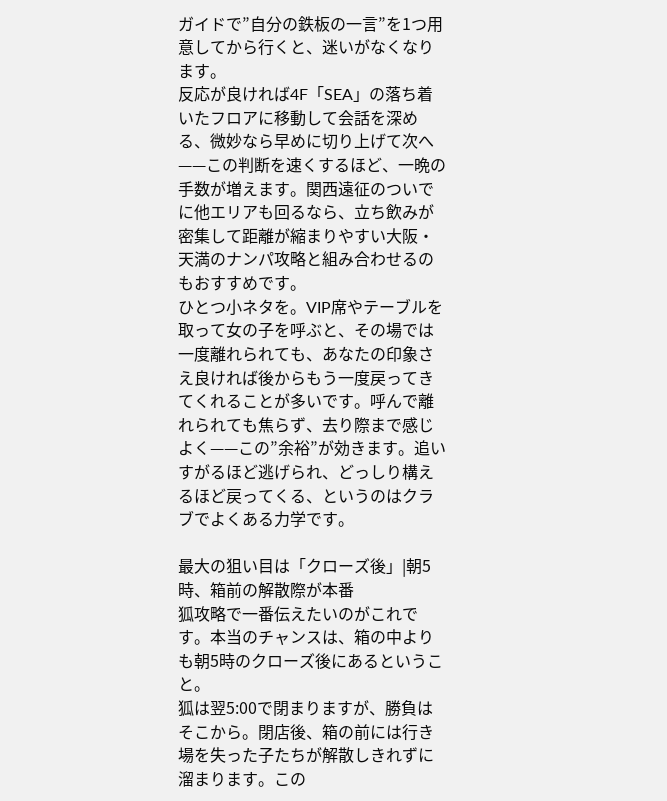ガイドで”自分の鉄板の一言”を1つ用意してから行くと、迷いがなくなります。
反応が良ければ4F「SEA」の落ち着いたフロアに移動して会話を深める、微妙なら早めに切り上げて次へ——この判断を速くするほど、一晩の手数が増えます。関西遠征のついでに他エリアも回るなら、立ち飲みが密集して距離が縮まりやすい大阪・天満のナンパ攻略と組み合わせるのもおすすめです。
ひとつ小ネタを。VIP席やテーブルを取って女の子を呼ぶと、その場では一度離れられても、あなたの印象さえ良ければ後からもう一度戻ってきてくれることが多いです。呼んで離れられても焦らず、去り際まで感じよく——この”余裕”が効きます。追いすがるほど逃げられ、どっしり構えるほど戻ってくる、というのはクラブでよくある力学です。

最大の狙い目は「クローズ後」|朝5時、箱前の解散際が本番
狐攻略で一番伝えたいのがこれです。本当のチャンスは、箱の中よりも朝5時のクローズ後にあるということ。
狐は翌5:00で閉まりますが、勝負はそこから。閉店後、箱の前には行き場を失った子たちが解散しきれずに溜まります。この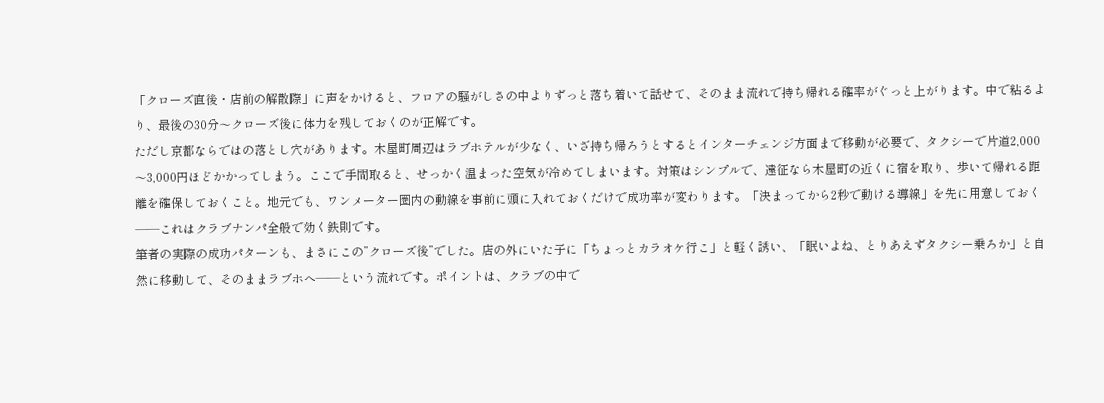「クローズ直後・店前の解散際」に声をかけると、フロアの騒がしさの中よりずっと落ち着いて話せて、そのまま流れで持ち帰れる確率がぐっと上がります。中で粘るより、最後の30分〜クローズ後に体力を残しておくのが正解です。
ただし京都ならではの落とし穴があります。木屋町周辺はラブホテルが少なく、いざ持ち帰ろうとするとインターチェンジ方面まで移動が必要で、タクシーで片道2,000〜3,000円ほどかかってしまう。ここで手間取ると、せっかく温まった空気が冷めてしまいます。対策はシンプルで、遠征なら木屋町の近くに宿を取り、歩いて帰れる距離を確保しておくこと。地元でも、ワンメーター圏内の動線を事前に頭に入れておくだけで成功率が変わります。「決まってから2秒で動ける導線」を先に用意しておく——これはクラブナンパ全般で効く鉄則です。
筆者の実際の成功パターンも、まさにこの”クローズ後”でした。店の外にいた子に「ちょっとカラオケ行こ」と軽く誘い、「眠いよね、とりあえずタクシー乗ろか」と自然に移動して、そのままラブホへ——という流れです。ポイントは、クラブの中で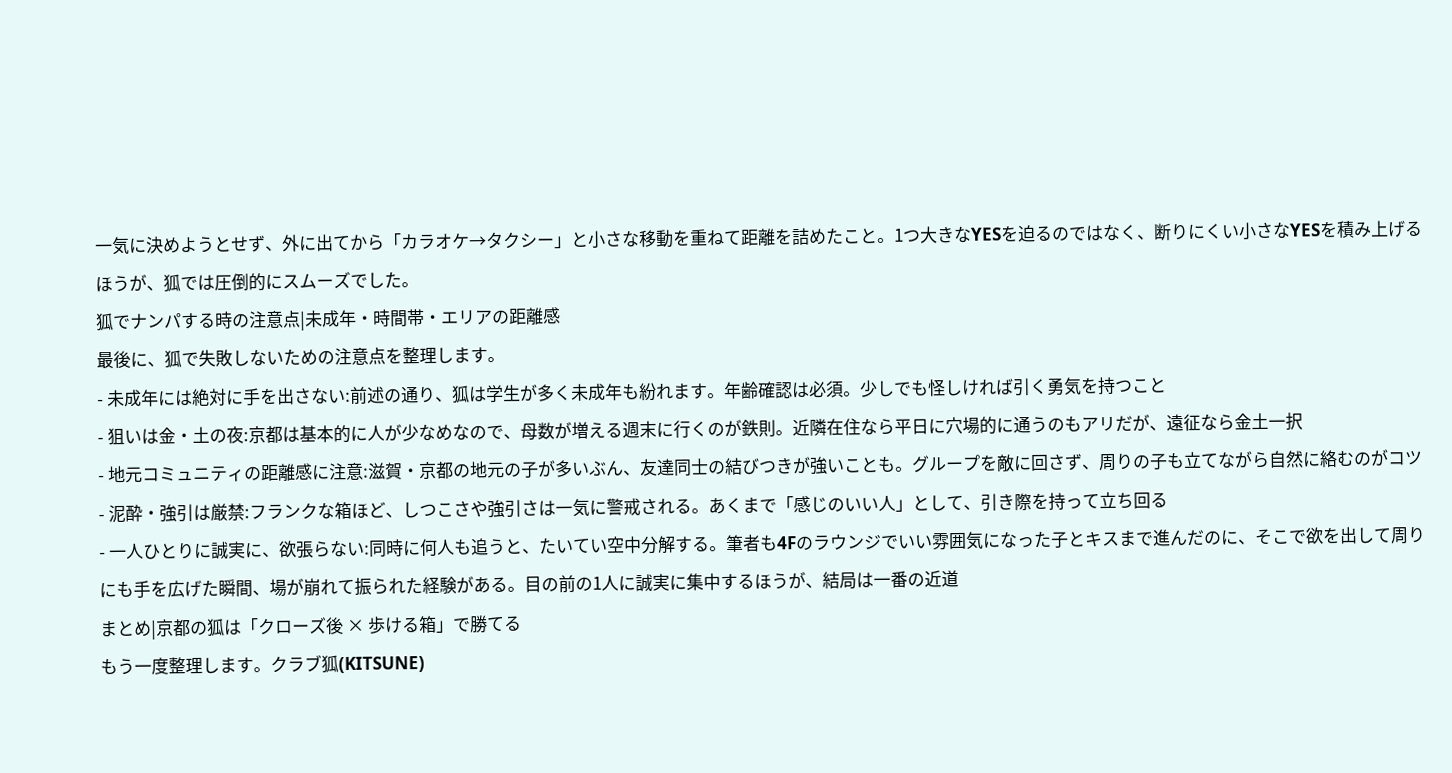一気に決めようとせず、外に出てから「カラオケ→タクシー」と小さな移動を重ねて距離を詰めたこと。1つ大きなYESを迫るのではなく、断りにくい小さなYESを積み上げるほうが、狐では圧倒的にスムーズでした。
狐でナンパする時の注意点|未成年・時間帯・エリアの距離感
最後に、狐で失敗しないための注意点を整理します。
- 未成年には絶対に手を出さない:前述の通り、狐は学生が多く未成年も紛れます。年齢確認は必須。少しでも怪しければ引く勇気を持つこと
- 狙いは金・土の夜:京都は基本的に人が少なめなので、母数が増える週末に行くのが鉄則。近隣在住なら平日に穴場的に通うのもアリだが、遠征なら金土一択
- 地元コミュニティの距離感に注意:滋賀・京都の地元の子が多いぶん、友達同士の結びつきが強いことも。グループを敵に回さず、周りの子も立てながら自然に絡むのがコツ
- 泥酔・強引は厳禁:フランクな箱ほど、しつこさや強引さは一気に警戒される。あくまで「感じのいい人」として、引き際を持って立ち回る
- 一人ひとりに誠実に、欲張らない:同時に何人も追うと、たいてい空中分解する。筆者も4Fのラウンジでいい雰囲気になった子とキスまで進んだのに、そこで欲を出して周りにも手を広げた瞬間、場が崩れて振られた経験がある。目の前の1人に誠実に集中するほうが、結局は一番の近道
まとめ|京都の狐は「クローズ後 × 歩ける箱」で勝てる
もう一度整理します。クラブ狐(KITSUNE)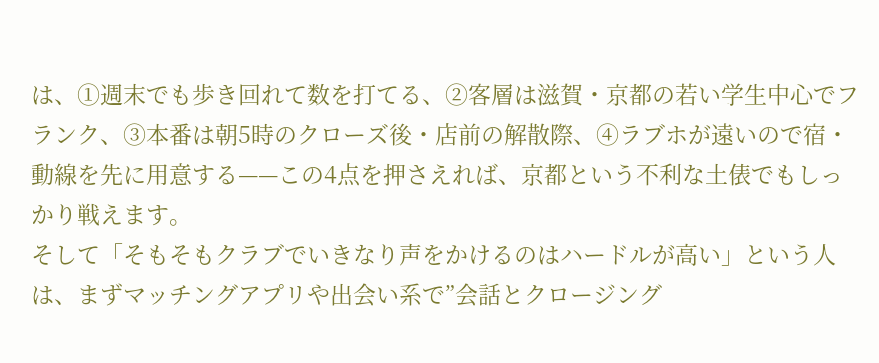は、①週末でも歩き回れて数を打てる、②客層は滋賀・京都の若い学生中心でフランク、③本番は朝5時のクローズ後・店前の解散際、④ラブホが遠いので宿・動線を先に用意する——この4点を押さえれば、京都という不利な土俵でもしっかり戦えます。
そして「そもそもクラブでいきなり声をかけるのはハードルが高い」という人は、まずマッチングアプリや出会い系で”会話とクロージング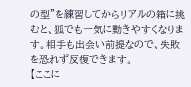の型”を練習してからリアルの箱に挑むと、狐でも一気に動きやすくなります。相手も出会い前提なので、失敗を恐れず反復できます。
【ここに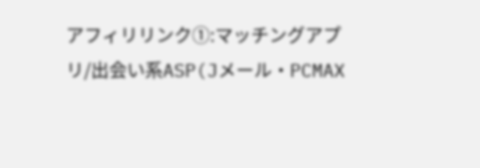アフィリリンク①:マッチングアプリ/出会い系ASP(Jメール・PCMAX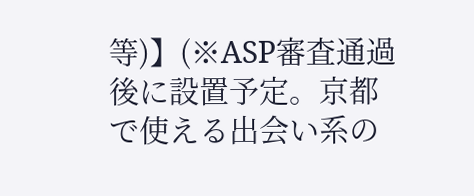等)】(※ASP審査通過後に設置予定。京都で使える出会い系の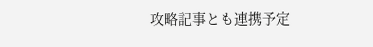攻略記事とも連携予定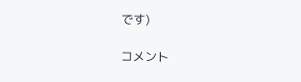です)

コメント